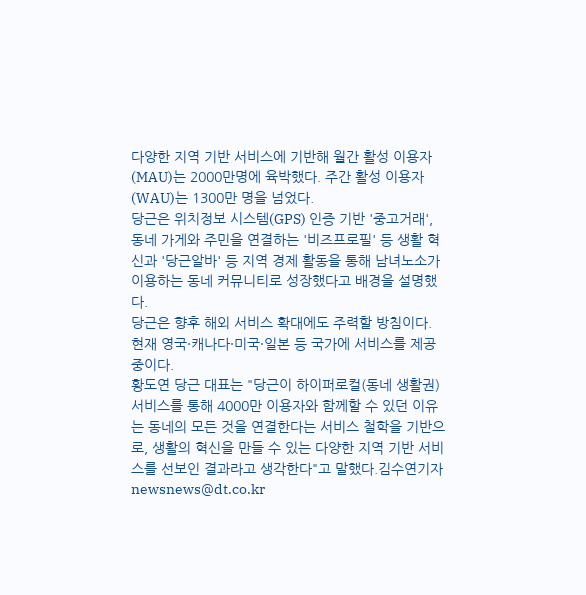다양한 지역 기반 서비스에 기반해 월간 활성 이용자(MAU)는 2000만명에 육박했다. 주간 활성 이용자(WAU)는 1300만 명을 넘었다.
당근은 위치정보 시스템(GPS) 인증 기반 '중고거래', 동네 가게와 주민을 연결하는 '비즈프로필' 등 생활 혁신과 '당근알바' 등 지역 경제 활동을 통해 남녀노소가 이용하는 동네 커뮤니티로 성장했다고 배경을 설명했다.
당근은 향후 해외 서비스 확대에도 주력할 방침이다. 현재 영국·캐나다·미국·일본 등 국가에 서비스를 제공 중이다.
황도연 당근 대표는 "당근이 하이퍼로컬(동네 생활권) 서비스를 통해 4000만 이용자와 함께할 수 있던 이유는 동네의 모든 것을 연결한다는 서비스 철학을 기반으로, 생활의 혁신을 만들 수 있는 다양한 지역 기반 서비스를 선보인 결과라고 생각한다"고 말했다.김수연기자 newsnews@dt.co.kr